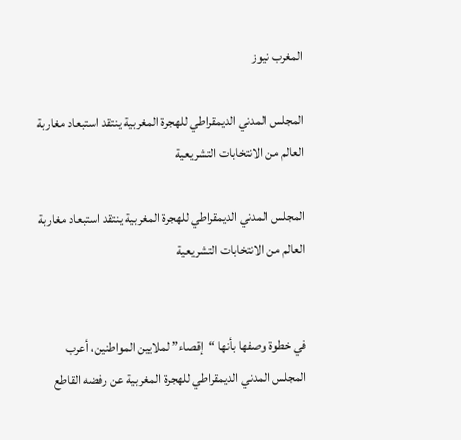المغرب نيوز

المجلس المدني الديمقراطي للهجرة المغربية ينتقد استبعاد مغاربة العالم من الانتخابات التشريعية

المجلس المدني الديمقراطي للهجرة المغربية ينتقد استبعاد مغاربة العالم من الانتخابات التشريعية


في خطوة وصفها بأنها “إقصاء” لملايين المواطنين، أعرب المجلس المدني الديمقراطي للهجرة المغربية عن رفضه القاطع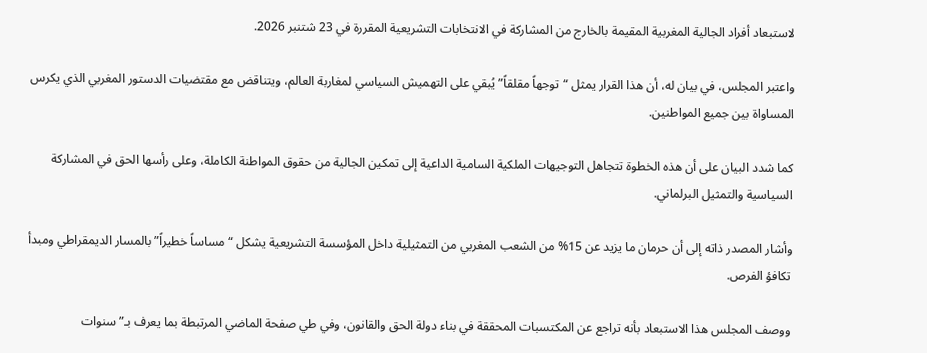لاستبعاد أفراد الجالية المغربية المقيمة بالخارج من المشاركة في الانتخابات التشريعية المقررة في 23 شتنبر 2026.

واعتبر المجلس، في بيان له، أن هذا القرار يمثل “توجهاً مقلقاً” يُبقي على التهميش السياسي لمغاربة العالم، ويتناقض مع مقتضيات الدستور المغربي الذي يكرس المساواة بين جميع المواطنين.

كما شدد البيان على أن هذه الخطوة تتجاهل التوجيهات الملكية السامية الداعية إلى تمكين الجالية من حقوق المواطنة الكاملة، وعلى رأسها الحق في المشاركة السياسية والتمثيل البرلماني.

وأشار المصدر ذاته إلى أن حرمان ما يزيد عن 15% من الشعب المغربي من التمثيلية داخل المؤسسة التشريعية يشكل “مساساً خطيراً” بالمسار الديمقراطي ومبدأ تكافؤ الفرص.

ووصف المجلس هذا الاستبعاد بأنه تراجع عن المكتسبات المحققة في بناء دولة الحق والقانون، وفي طي صفحة الماضي المرتبطة بما يعرف بـ”سنوات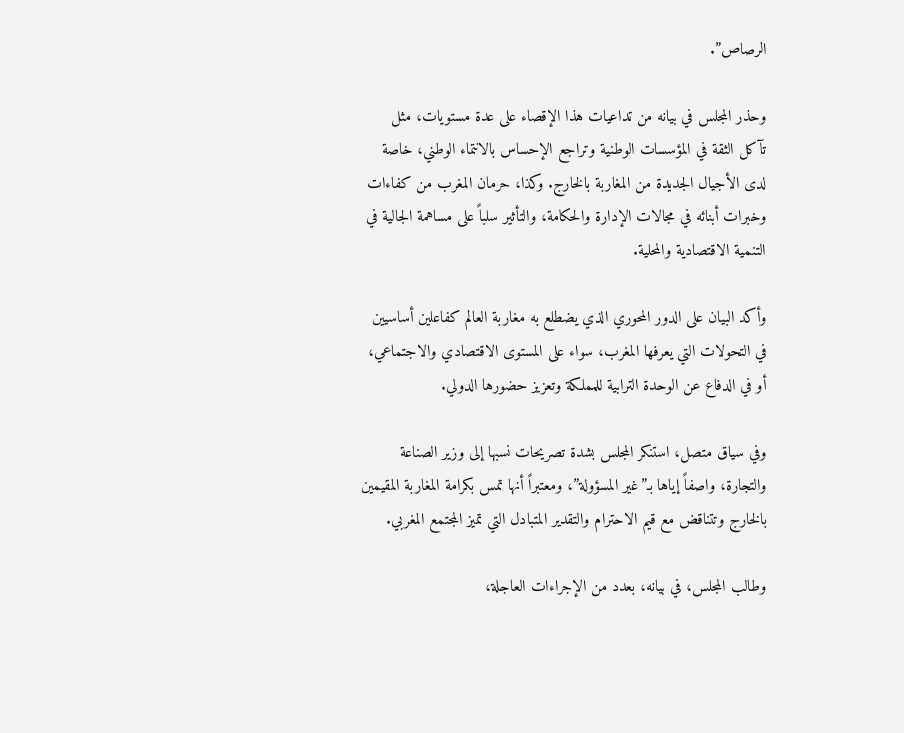الرصاص”.

وحذر المجلس في بيانه من تداعيات هذا الإقصاء على عدة مستويات، مثل تآكل الثقة في المؤسسات الوطنية وتراجع الإحساس بالانتماء الوطني، خاصة لدى الأجيال الجديدة من المغاربة بالخارج. وكذا، حرمان المغرب من كفاءات وخبرات أبنائه في مجالات الإدارة والحكامة، والتأثير سلباً على مساهمة الجالية في التنمية الاقتصادية والمحلية.

وأكد البيان على الدور المحوري الذي يضطلع به مغاربة العالم كفاعلين أساسيين في التحولات التي يعرفها المغرب، سواء على المستوى الاقتصادي والاجتماعي، أو في الدفاع عن الوحدة الترابية للمملكة وتعزيز حضورها الدولي.

وفي سياق متصل، استنكر المجلس بشدة تصريحات نسبها إلى وزير الصناعة والتجارة، واصفاً إياها بـ”غير المسؤولة”، ومعتبراً أنها تمس بكرامة المغاربة المقيمين بالخارج وتتناقض مع قيم الاحترام والتقدير المتبادل التي تميز المجتمع المغربي.

وطالب المجلس، في بيانه، بعدد من الإجراءات العاجلة،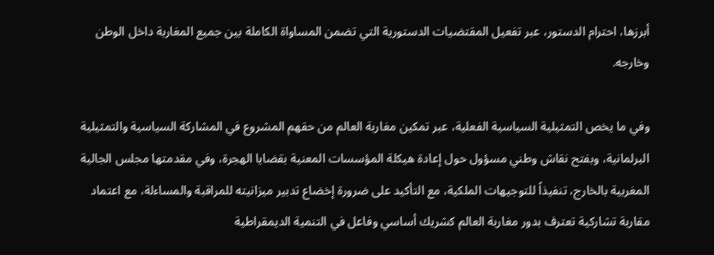أبرزها، احترام الدستور، عبر تفعيل المقتضيات الدستورية التي تضمن المساواة الكاملة بين جميع المغاربة داخل الوطن وخارجه.

وفي ما يخص التمثيلية السياسية الفعلية، عبر تمكين مغاربة العالم من حقهم المشروع في المشاركة السياسية والتمثيلية البرلمانية، وبفتح نقاش وطني مسؤول حول إعادة هيكلة المؤسسات المعنية بقضايا الهجرة، وفي مقدمتها مجلس الجالية المغربية بالخارج، تنفيذاً للتوجيهات الملكية، مع التأكيد على ضرورة إخضاع تدبير ميزانيته للمراقبة والمساءلة، مع اعتماد مقاربة تشاركية تعترف بدور مغاربة العالم كشريك أساسي وفاعل في التنمية الديمقراطية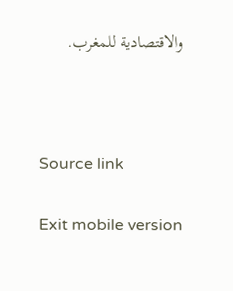والاقتصادية للمغرب.



Source link

Exit mobile version